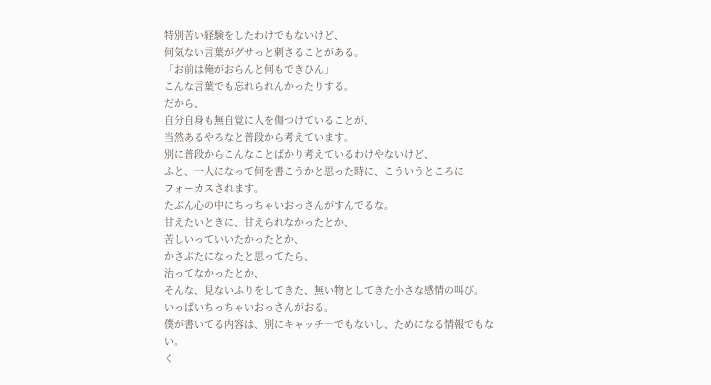特別苦い経験をしたわけでもないけど、
何気ない言葉がグサっと刺さることがある。
「お前は俺がおらんと何もできひん」
こんな言葉でも忘れられんかったりする。
だから、
自分自身も無自覚に人を傷つけていることが、
当然あるやろなと普段から考えています。
別に普段からこんなことばかり考えているわけやないけど、
ふと、一人になって何を書こうかと思った時に、こういうところに
フォーカスされます。
たぶん心の中にちっちゃいおっさんがすんでるな。
甘えたいときに、甘えられなかったとか、
苦しいっていいたかったとか、
かさぶたになったと思ってたら、
治ってなかったとか、
そんな、見ないふりをしてきた、無い物としてきた小さな感情の叫び。
いっぱいちっちゃいおっさんがおる。
僕が書いてる内容は、別にキャッチ―でもないし、ためになる情報でもない。
く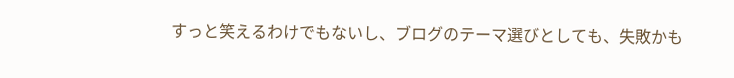すっと笑えるわけでもないし、ブログのテーマ選びとしても、失敗かも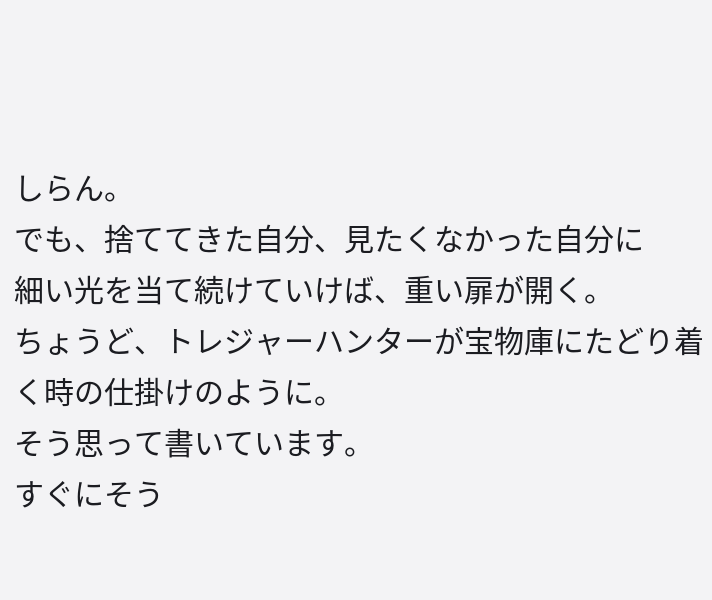しらん。
でも、捨ててきた自分、見たくなかった自分に
細い光を当て続けていけば、重い扉が開く。
ちょうど、トレジャーハンターが宝物庫にたどり着く時の仕掛けのように。
そう思って書いています。
すぐにそう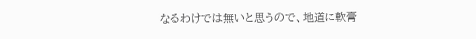なるわけでは無いと思うので、地道に軟膏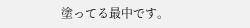塗ってる最中です。